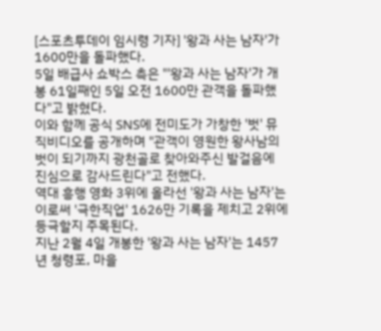[스포츠투데이 임시령 기자] '왕과 사는 남자'가 1600만을 돌파했다.
5일 배급사 쇼박스 측은 "'왕과 사는 남자'가 개봉 61일째인 5일 오전 1600만 관객을 돌파했다"고 밝혔다.
이와 함께 공식 SNS에 전미도가 가창한 '벗' 뮤직비디오를 공개하며 "관객이 영원한 왕사남의 벗이 되기까지 광천골로 찾아와주신 발걸음에 진심으로 감사드린다"고 전했다.
역대 흥행 영화 3위에 올라선 '왕과 사는 남자'는 이로써 '극한직업' 1626만 기록을 제치고 2위에 등극할지 주목된다.
지난 2월 4일 개봉한 '왕과 사는 남자'는 1457년 청령포, 마을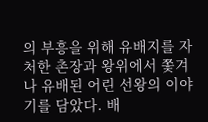의 부흥을 위해 유배지를 자처한 촌장과 왕위에서 쫓겨나 유배된 어린 선왕의 이야기를 담았다. 배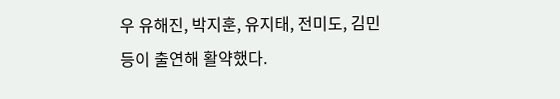우 유해진, 박지훈, 유지태, 전미도, 김민 등이 출연해 활약했다.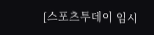[스포츠투데이 임시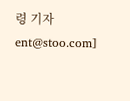령 기자 ent@stoo.com]